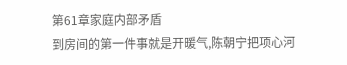第61章家庭内部矛盾
到房间的第一件事就是开暖气,陈朝宁把项心河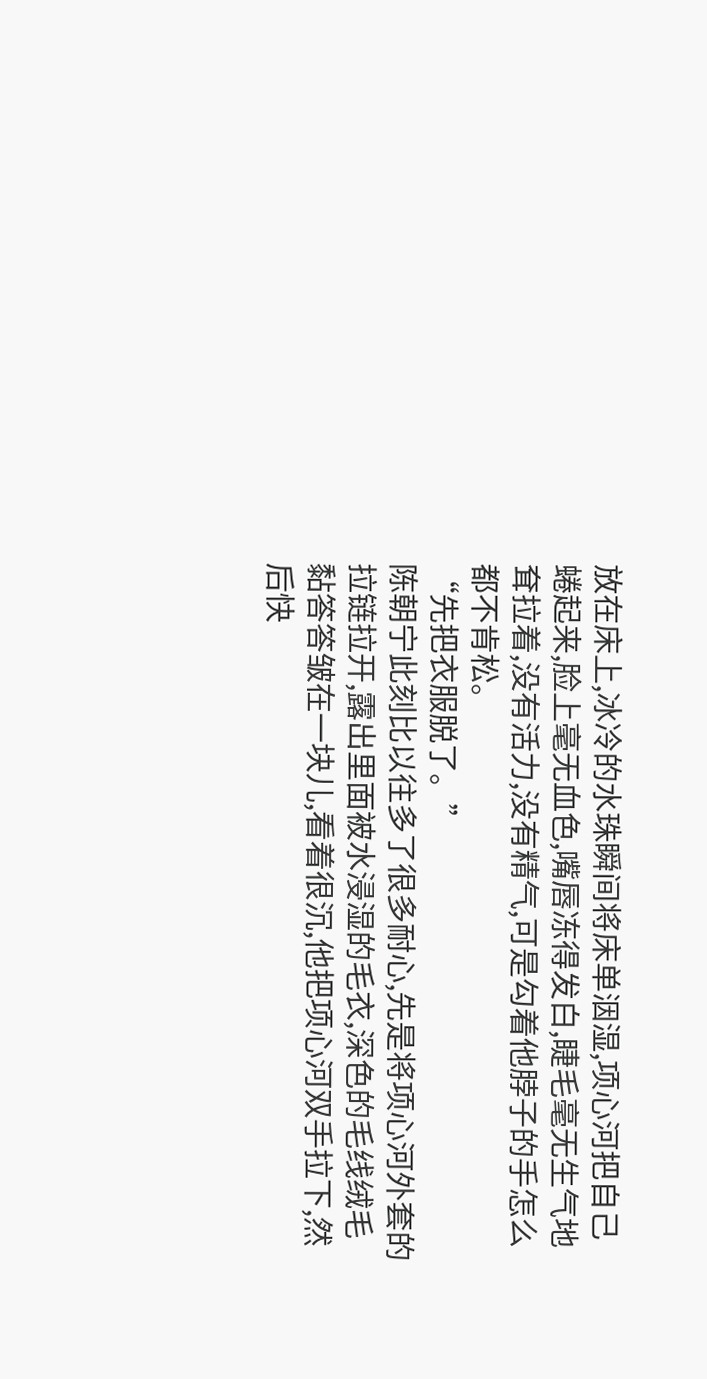放在床上,冰冷的水珠瞬间将床单洇湿,项心河把自己蜷起来,脸上毫无血色,嘴唇冻得发白,睫毛毫无生气地耷拉着,没有活力,没有精气,可是勾着他脖子的手怎么都不肯松。
“先把衣服脱了。”
陈朝宁此刻比以往多了很多耐心,先是将项心河外套的拉链拉开,露出里面被水浸湿的毛衣,深色的毛线绒毛黏答答皱在一块儿,看着很沉,他把项心河双手拉下,然后快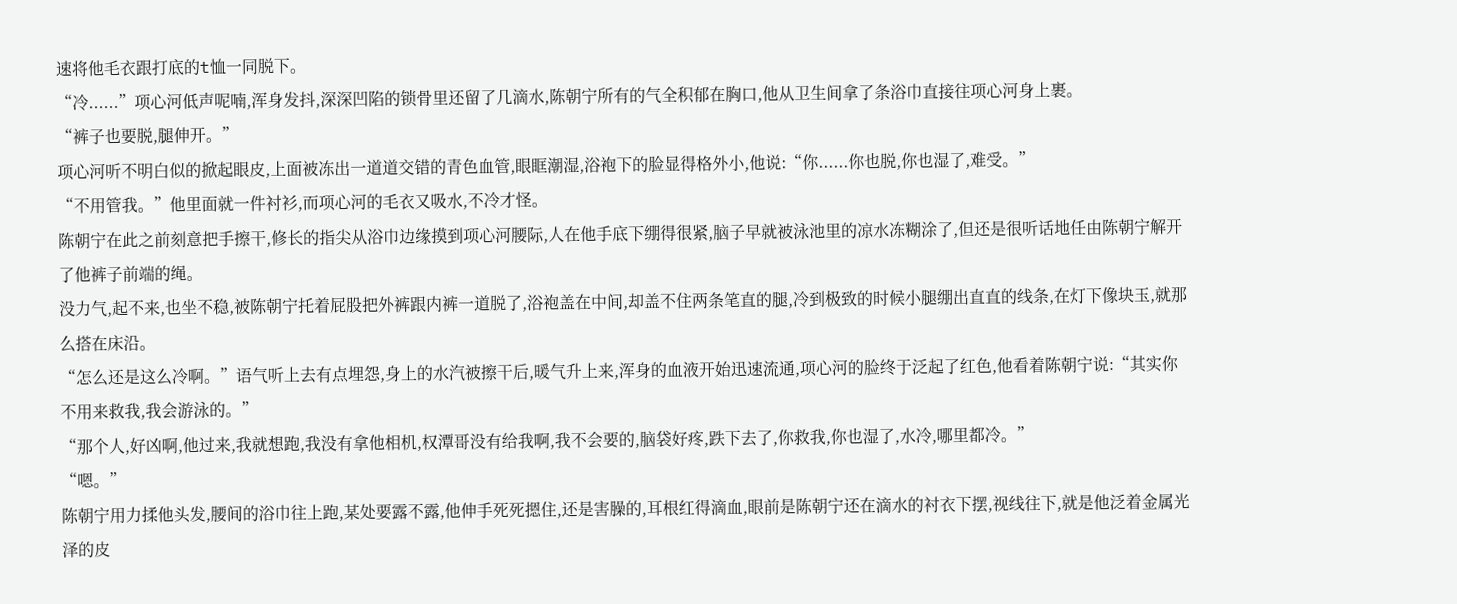速将他毛衣跟打底的t恤一同脱下。
“冷......”项心河低声呢喃,浑身发抖,深深凹陷的锁骨里还留了几滴水,陈朝宁所有的气全积郁在胸口,他从卫生间拿了条浴巾直接往项心河身上裹。
“裤子也要脱,腿伸开。”
项心河听不明白似的掀起眼皮,上面被冻出一道道交错的青色血管,眼眶潮湿,浴袍下的脸显得格外小,他说:“你......你也脱,你也湿了,难受。”
“不用管我。”他里面就一件衬衫,而项心河的毛衣又吸水,不冷才怪。
陈朝宁在此之前刻意把手擦干,修长的指尖从浴巾边缘摸到项心河腰际,人在他手底下绷得很紧,脑子早就被泳池里的凉水冻糊涂了,但还是很听话地任由陈朝宁解开了他裤子前端的绳。
没力气,起不来,也坐不稳,被陈朝宁托着屁股把外裤跟内裤一道脱了,浴袍盖在中间,却盖不住两条笔直的腿,冷到极致的时候小腿绷出直直的线条,在灯下像块玉,就那么搭在床沿。
“怎么还是这么冷啊。”语气听上去有点埋怨,身上的水汽被擦干后,暖气升上来,浑身的血液开始迅速流通,项心河的脸终于泛起了红色,他看着陈朝宁说:“其实你不用来救我,我会游泳的。”
“那个人,好凶啊,他过来,我就想跑,我没有拿他相机,权潭哥没有给我啊,我不会要的,脑袋好疼,跌下去了,你救我,你也湿了,水冷,哪里都冷。”
“嗯。”
陈朝宁用力揉他头发,腰间的浴巾往上跑,某处要露不露,他伸手死死摁住,还是害臊的,耳根红得滴血,眼前是陈朝宁还在滴水的衬衣下摆,视线往下,就是他泛着金属光泽的皮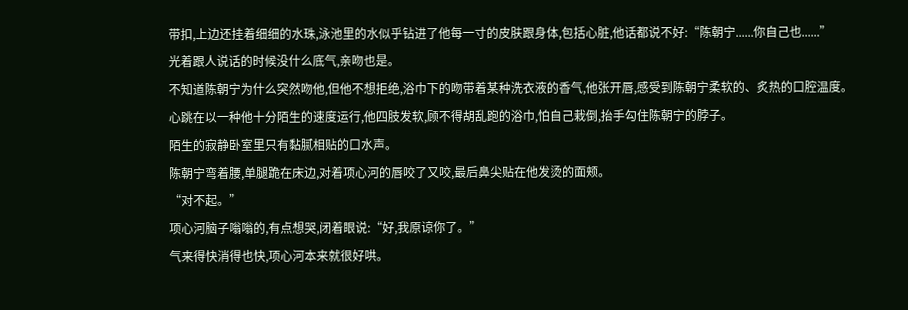带扣,上边还挂着细细的水珠,泳池里的水似乎钻进了他每一寸的皮肤跟身体,包括心脏,他话都说不好:“陈朝宁......你自己也......”
光着跟人说话的时候没什么底气,亲吻也是。
不知道陈朝宁为什么突然吻他,但他不想拒绝,浴巾下的吻带着某种洗衣液的香气,他张开唇,感受到陈朝宁柔软的、炙热的口腔温度。
心跳在以一种他十分陌生的速度运行,他四肢发软,顾不得胡乱跑的浴巾,怕自己栽倒,抬手勾住陈朝宁的脖子。
陌生的寂静卧室里只有黏腻相贴的口水声。
陈朝宁弯着腰,单腿跪在床边,对着项心河的唇咬了又咬,最后鼻尖贴在他发烫的面颊。
“对不起。”
项心河脑子嗡嗡的,有点想哭,闭着眼说:“好,我原谅你了。”
气来得快消得也快,项心河本来就很好哄。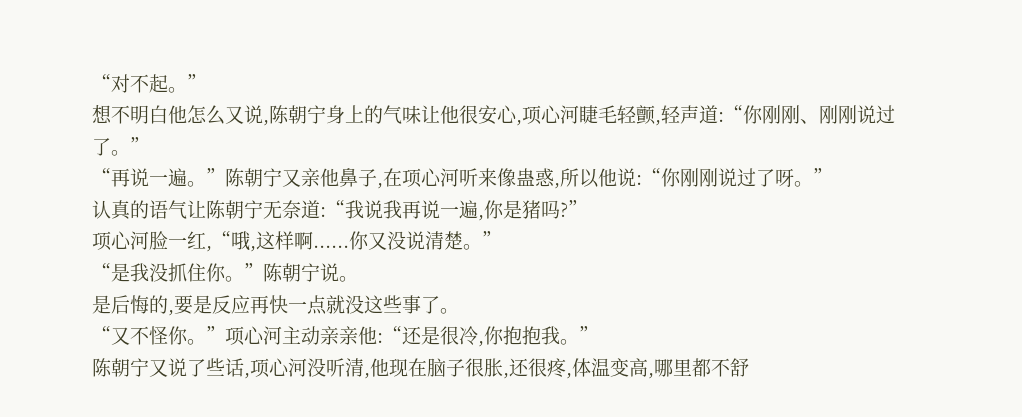“对不起。”
想不明白他怎么又说,陈朝宁身上的气味让他很安心,项心河睫毛轻颤,轻声道:“你刚刚、刚刚说过了。”
“再说一遍。”陈朝宁又亲他鼻子,在项心河听来像蛊惑,所以他说:“你刚刚说过了呀。”
认真的语气让陈朝宁无奈道:“我说我再说一遍,你是猪吗?”
项心河脸一红,“哦,这样啊......你又没说清楚。”
“是我没抓住你。”陈朝宁说。
是后悔的,要是反应再快一点就没这些事了。
“又不怪你。”项心河主动亲亲他:“还是很冷,你抱抱我。”
陈朝宁又说了些话,项心河没听清,他现在脑子很胀,还很疼,体温变高,哪里都不舒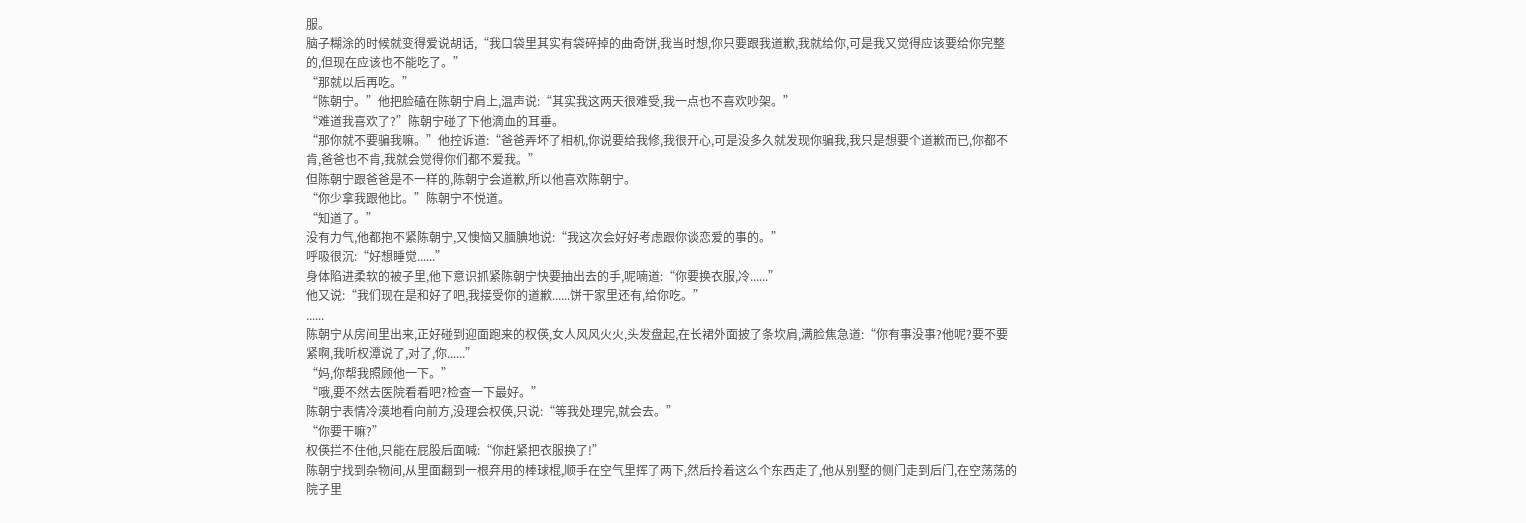服。
脑子糊涂的时候就变得爱说胡话,“我口袋里其实有袋碎掉的曲奇饼,我当时想,你只要跟我道歉,我就给你,可是我又觉得应该要给你完整的,但现在应该也不能吃了。”
“那就以后再吃。”
“陈朝宁。”他把脸磕在陈朝宁肩上,温声说:“其实我这两天很难受,我一点也不喜欢吵架。”
“难道我喜欢了?”陈朝宁碰了下他滴血的耳垂。
“那你就不要骗我嘛。”他控诉道:“爸爸弄坏了相机,你说要给我修,我很开心,可是没多久就发现你骗我,我只是想要个道歉而已,你都不肯,爸爸也不肯,我就会觉得你们都不爱我。”
但陈朝宁跟爸爸是不一样的,陈朝宁会道歉,所以他喜欢陈朝宁。
“你少拿我跟他比。”陈朝宁不悦道。
“知道了。”
没有力气,他都抱不紧陈朝宁,又懊恼又腼腆地说:“我这次会好好考虑跟你谈恋爱的事的。”
呼吸很沉:“好想睡觉......”
身体陷进柔软的被子里,他下意识抓紧陈朝宁快要抽出去的手,呢喃道:“你要换衣服,冷......”
他又说:“我们现在是和好了吧,我接受你的道歉......饼干家里还有,给你吃。”
......
陈朝宁从房间里出来,正好碰到迎面跑来的权偀,女人风风火火,头发盘起,在长裙外面披了条坎肩,满脸焦急道:“你有事没事?他呢?要不要紧啊,我听权潭说了,对了,你......”
“妈,你帮我照顾他一下。”
“哦,要不然去医院看看吧?检查一下最好。”
陈朝宁表情冷漠地看向前方,没理会权偀,只说:“等我处理完,就会去。”
“你要干嘛?”
权偀拦不住他,只能在屁股后面喊:“你赶紧把衣服换了!”
陈朝宁找到杂物间,从里面翻到一根弃用的棒球棍,顺手在空气里挥了两下,然后拎着这么个东西走了,他从别墅的侧门走到后门,在空荡荡的院子里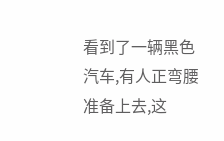看到了一辆黑色汽车,有人正弯腰准备上去,这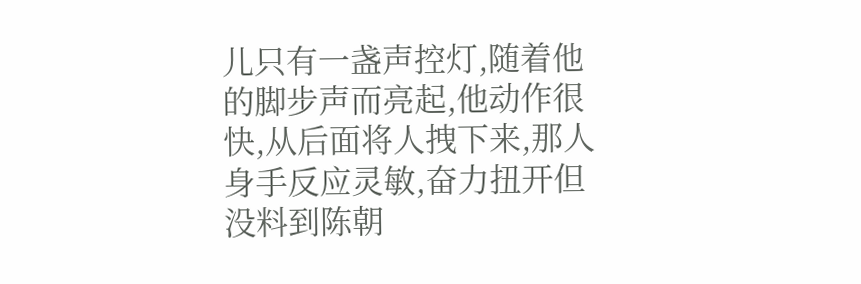儿只有一盏声控灯,随着他的脚步声而亮起,他动作很快,从后面将人拽下来,那人身手反应灵敏,奋力扭开但没料到陈朝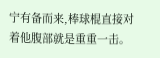宁有备而来,棒球棍直接对着他腹部就是重重一击。